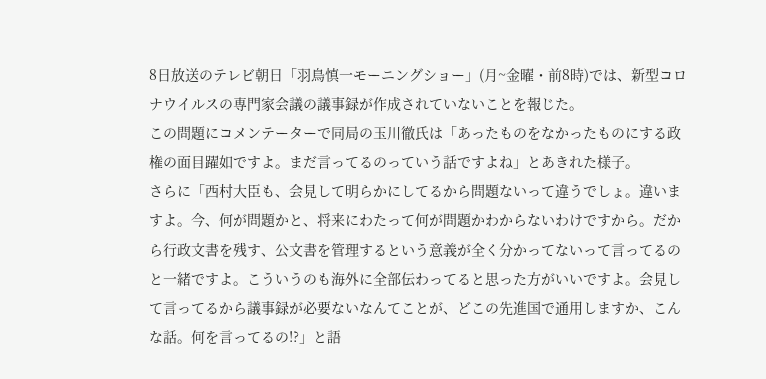8日放送のテレビ朝日「羽鳥慎一モーニングショー」(月~金曜・前8時)では、新型コロナウイルスの専門家会議の議事録が作成されていないことを報じた。
この問題にコメンテーターで同局の玉川徹氏は「あったものをなかったものにする政権の面目躍如ですよ。まだ言ってるのっていう話ですよね」とあきれた様子。
さらに「西村大臣も、会見して明らかにしてるから問題ないって違うでしょ。違いますよ。今、何が問題かと、将来にわたって何が問題かわからないわけですから。だから行政文書を残す、公文書を管理するという意義が全く分かってないって言ってるのと一緒ですよ。こういうのも海外に全部伝わってると思った方がいいですよ。会見して言ってるから議事録が必要ないなんてことが、どこの先進国で通用しますか、こんな話。何を言ってるの!?」と語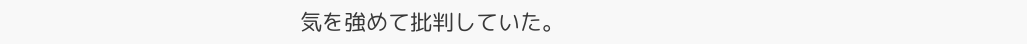気を強めて批判していた。